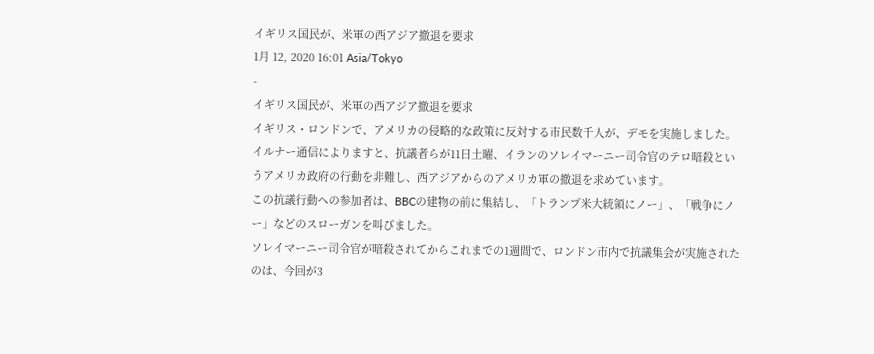イギリス国民が、米軍の西アジア撤退を要求
1月 12, 2020 16:01 Asia/Tokyo
-
イギリス国民が、米軍の西アジア撤退を要求
イギリス・ロンドンで、アメリカの侵略的な政策に反対する市民数千人が、デモを実施しました。
イルナー通信によりますと、抗議者らが11日土曜、イランのソレイマーニー司令官のテロ暗殺というアメリカ政府の行動を非難し、西アジアからのアメリカ軍の撤退を求めています。
この抗議行動への参加者は、BBCの建物の前に集結し、「トランプ米大統領にノー」、「戦争にノー」などのスローガンを叫びました。
ソレイマーニー司令官が暗殺されてからこれまでの1週間で、ロンドン市内で抗議集会が実施されたのは、今回が3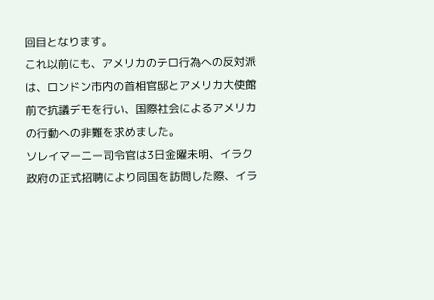回目となります。
これ以前にも、アメリカのテロ行為への反対派は、ロンドン市内の首相官邸とアメリカ大使館前で抗議デモを行い、国際社会によるアメリカの行動への非難を求めました。
ソレイマーニー司令官は3日金曜未明、イラク政府の正式招聘により同国を訪問した際、イラ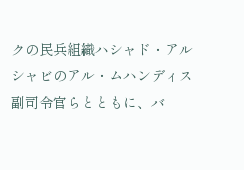クの民兵組織ハシャド・アルシャビのアル・ムハンディス副司令官らとともに、バ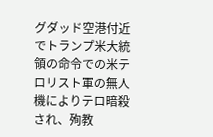グダッド空港付近でトランプ米大統領の命令での米テロリスト軍の無人機によりテロ暗殺され、殉教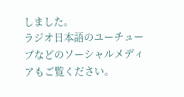しました。
ラジオ日本語のユーチューブなどのソーシャルメディアもご覧ください。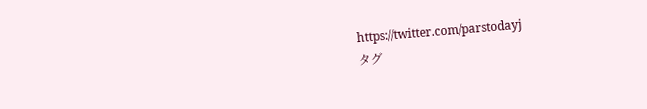https://twitter.com/parstodayj
タグ